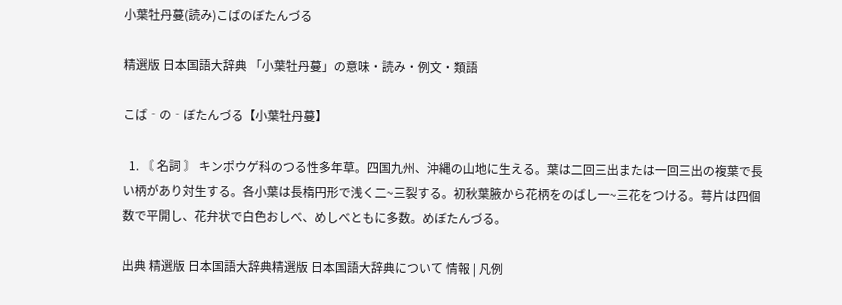小葉牡丹蔓(読み)こばのぼたんづる

精選版 日本国語大辞典 「小葉牡丹蔓」の意味・読み・例文・類語

こば‐の‐ぼたんづる【小葉牡丹蔓】

  1. 〘 名詞 〙 キンポウゲ科のつる性多年草。四国九州、沖縄の山地に生える。葉は二回三出または一回三出の複葉で長い柄があり対生する。各小葉は長楕円形で浅く二~三裂する。初秋葉腋から花柄をのばし一~三花をつける。萼片は四個数で平開し、花弁状で白色おしべ、めしべともに多数。めぼたんづる。

出典 精選版 日本国語大辞典精選版 日本国語大辞典について 情報 | 凡例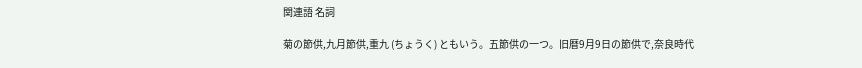関連語 名詞

菊の節供,九月節供,重九 (ちょうく) ともいう。五節供の一つ。旧暦9月9日の節供で,奈良時代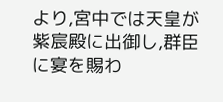より,宮中では天皇が紫宸殿に出御し,群臣に宴を賜わ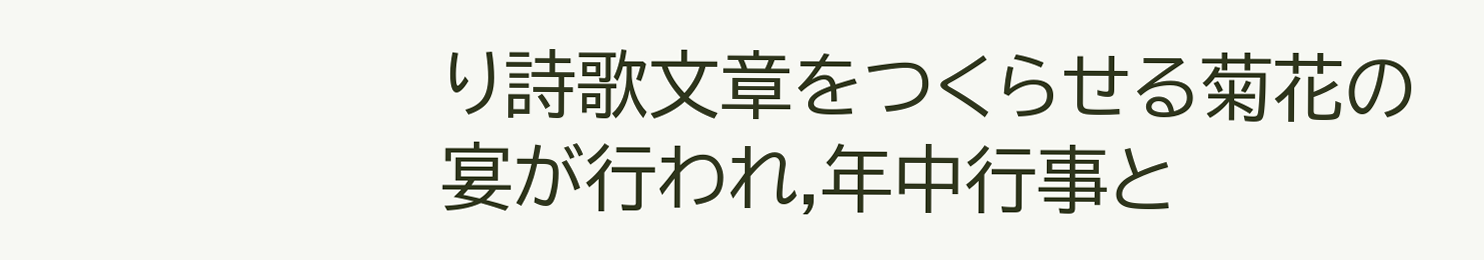り詩歌文章をつくらせる菊花の宴が行われ,年中行事と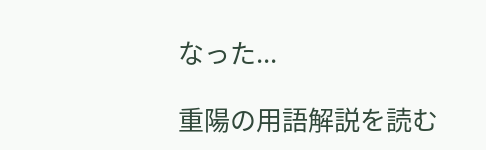なった...

重陽の用語解説を読む